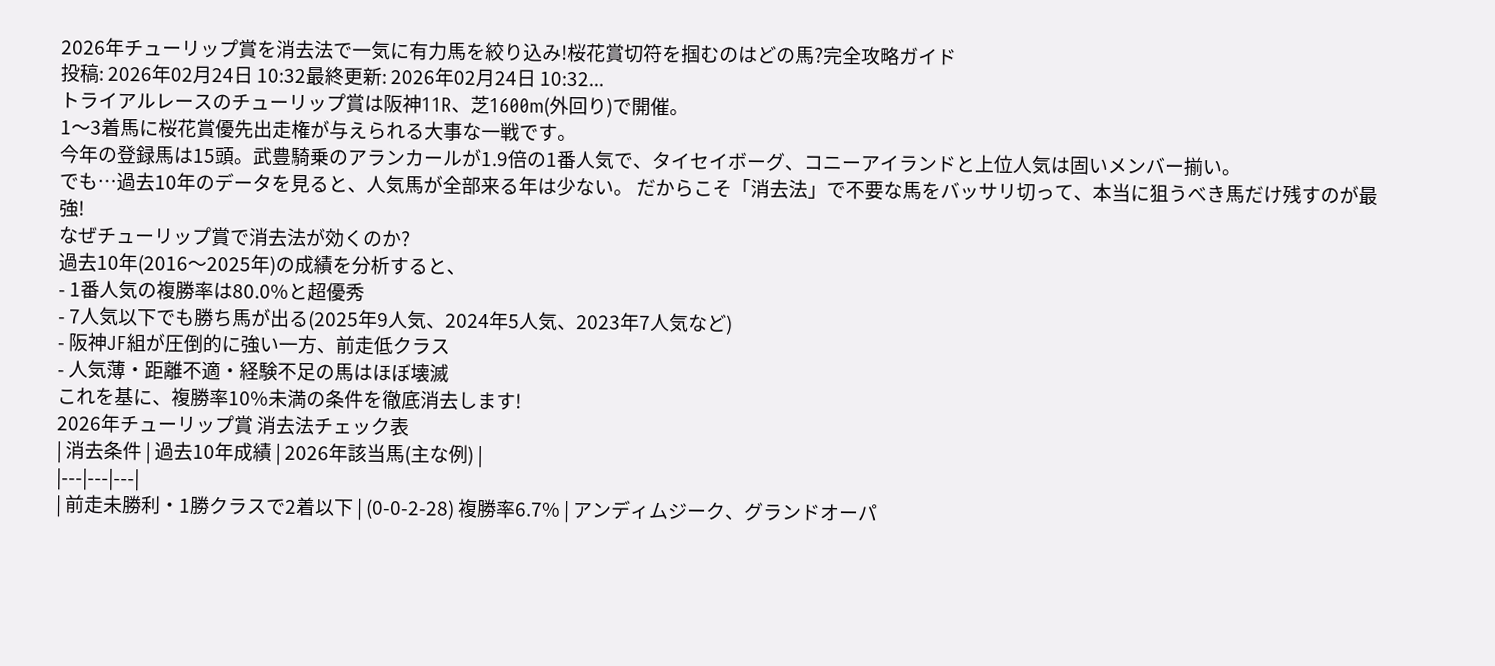2026年チューリップ賞を消去法で一気に有力馬を絞り込み!桜花賞切符を掴むのはどの馬?完全攻略ガイド
投稿: 2026年02月24日 10:32最終更新: 2026年02月24日 10:32...
トライアルレースのチューリップ賞は阪神11R、芝1600m(外回り)で開催。
1〜3着馬に桜花賞優先出走権が与えられる大事な一戦です。
今年の登録馬は15頭。武豊騎乗のアランカールが1.9倍の1番人気で、タイセイボーグ、コニーアイランドと上位人気は固いメンバー揃い。
でも…過去10年のデータを見ると、人気馬が全部来る年は少ない。 だからこそ「消去法」で不要な馬をバッサリ切って、本当に狙うべき馬だけ残すのが最強!
なぜチューリップ賞で消去法が効くのか?
過去10年(2016〜2025年)の成績を分析すると、
- 1番人気の複勝率は80.0%と超優秀
- 7人気以下でも勝ち馬が出る(2025年9人気、2024年5人気、2023年7人気など)
- 阪神JF組が圧倒的に強い一方、前走低クラス
- 人気薄・距離不適・経験不足の馬はほぼ壊滅
これを基に、複勝率10%未満の条件を徹底消去します!
2026年チューリップ賞 消去法チェック表
| 消去条件 | 過去10年成績 | 2026年該当馬(主な例) |
|---|---|---|
| 前走未勝利・1勝クラスで2着以下 | (0-0-2-28) 複勝率6.7% | アンディムジーク、グランドオーパ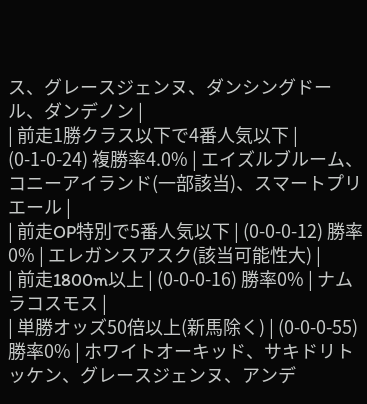ス、グレースジェンヌ、ダンシングドール、ダンデノン |
| 前走1勝クラス以下で4番人気以下 | (0-1-0-24) 複勝率4.0% | エイズルブルーム、コニーアイランド(一部該当)、スマートプリエール |
| 前走OP特別で5番人気以下 | (0-0-0-12) 勝率0% | エレガンスアスク(該当可能性大) |
| 前走1800m以上 | (0-0-0-16) 勝率0% | ナムラコスモス |
| 単勝オッズ50倍以上(新馬除く) | (0-0-0-55) 勝率0% | ホワイトオーキッド、サキドリトッケン、グレースジェンヌ、アンデ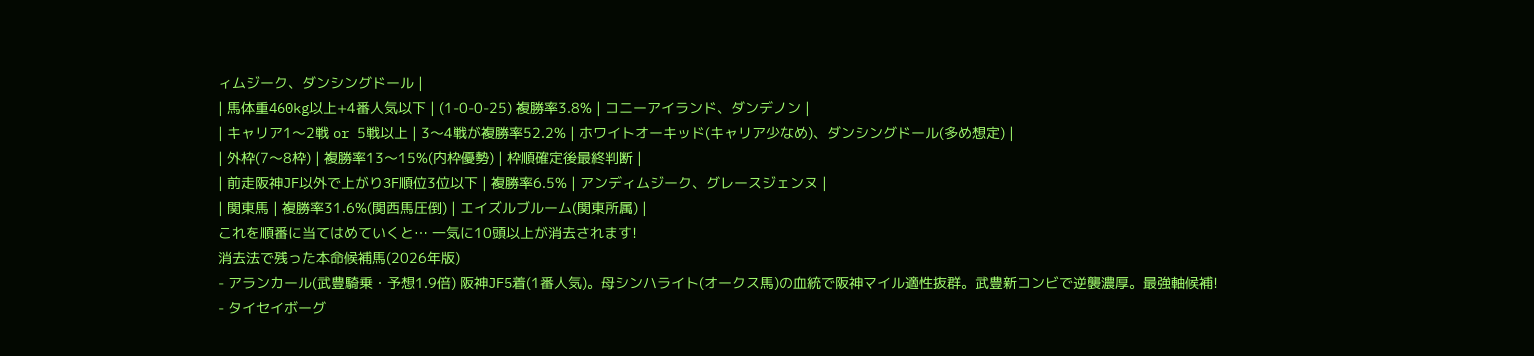ィムジーク、ダンシングドール |
| 馬体重460kg以上+4番人気以下 | (1-0-0-25) 複勝率3.8% | コニーアイランド、ダンデノン |
| キャリア1〜2戦 or 5戦以上 | 3〜4戦が複勝率52.2% | ホワイトオーキッド(キャリア少なめ)、ダンシングドール(多め想定) |
| 外枠(7〜8枠) | 複勝率13〜15%(内枠優勢) | 枠順確定後最終判断 |
| 前走阪神JF以外で上がり3F順位3位以下 | 複勝率6.5% | アンディムジーク、グレースジェンヌ |
| 関東馬 | 複勝率31.6%(関西馬圧倒) | エイズルブルーム(関東所属) |
これを順番に当てはめていくと… 一気に10頭以上が消去されます!
消去法で残った本命候補馬(2026年版)
- アランカール(武豊騎乗・予想1.9倍) 阪神JF5着(1番人気)。母シンハライト(オークス馬)の血統で阪神マイル適性抜群。武豊新コンビで逆襲濃厚。最強軸候補!
- タイセイボーグ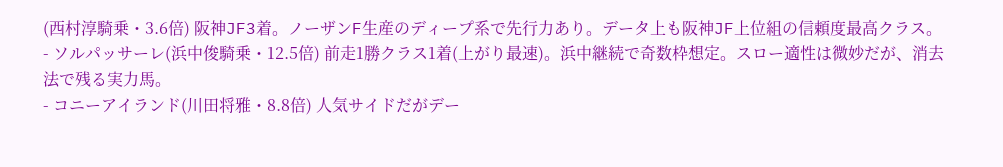(西村淳騎乗・3.6倍) 阪神JF3着。ノーザンF生産のディープ系で先行力あり。データ上も阪神JF上位組の信頼度最高クラス。
- ソルパッサーレ(浜中俊騎乗・12.5倍) 前走1勝クラス1着(上がり最速)。浜中継続で奇数枠想定。スロー適性は微妙だが、消去法で残る実力馬。
- コニーアイランド(川田将雅・8.8倍) 人気サイドだがデー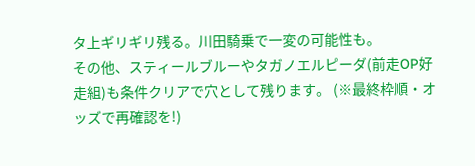タ上ギリギリ残る。川田騎乗で一変の可能性も。
その他、スティールブルーやタガノエルピーダ(前走OP好走組)も条件クリアで穴として残ります。 (※最終枠順・オッズで再確認を!)